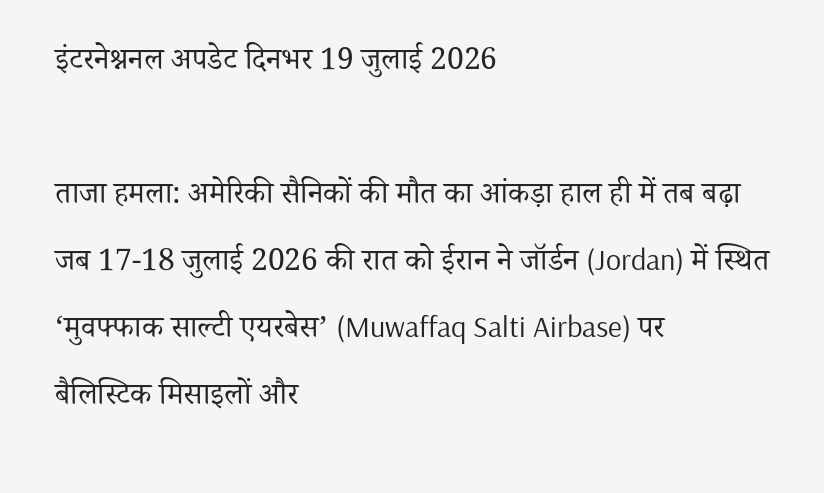इंटरनेश्ननल अपडेट दिनभर 19 जुलाई 2026

ताजा हमला: अमेरिकी सैनिकों की मौत का आंकड़ा हाल ही में तब बढ़ा जब 17-18 जुलाई 2026 की रात को ईरान ने जॉर्डन (Jordan) में स्थित ‘मुवफ्फाक साल्टी एयरबेस’ (Muwaffaq Salti Airbase) पर बैलिस्टिक मिसाइलों और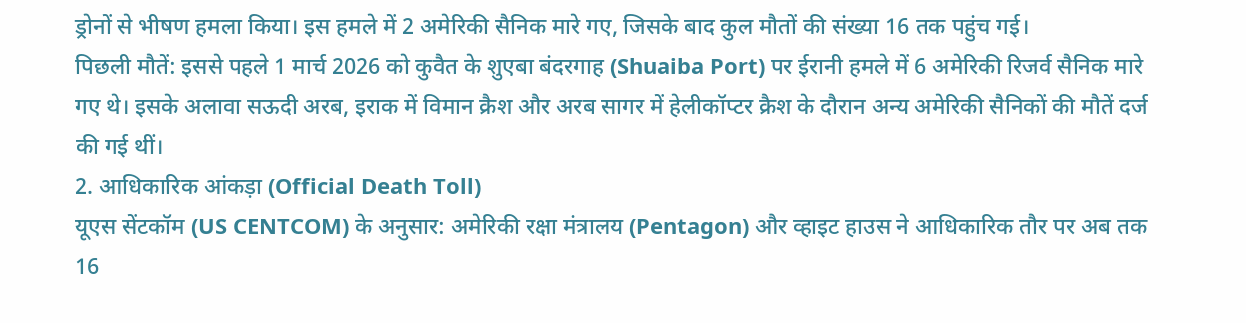ड्रोनों से भीषण हमला किया। इस हमले में 2 अमेरिकी सैनिक मारे गए, जिसके बाद कुल मौतों की संख्या 16 तक पहुंच गई।
पिछली मौतें: इससे पहले 1 मार्च 2026 को कुवैत के शुएबा बंदरगाह (Shuaiba Port) पर ईरानी हमले में 6 अमेरिकी रिजर्व सैनिक मारे गए थे। इसके अलावा सऊदी अरब, इराक में विमान क्रैश और अरब सागर में हेलीकॉप्टर क्रैश के दौरान अन्य अमेरिकी सैनिकों की मौतें दर्ज की गई थीं।
2. आधिकारिक आंकड़ा (Official Death Toll)
यूएस सेंटकॉम (US CENTCOM) के अनुसार: अमेरिकी रक्षा मंत्रालय (Pentagon) और व्हाइट हाउस ने आधिकारिक तौर पर अब तक 16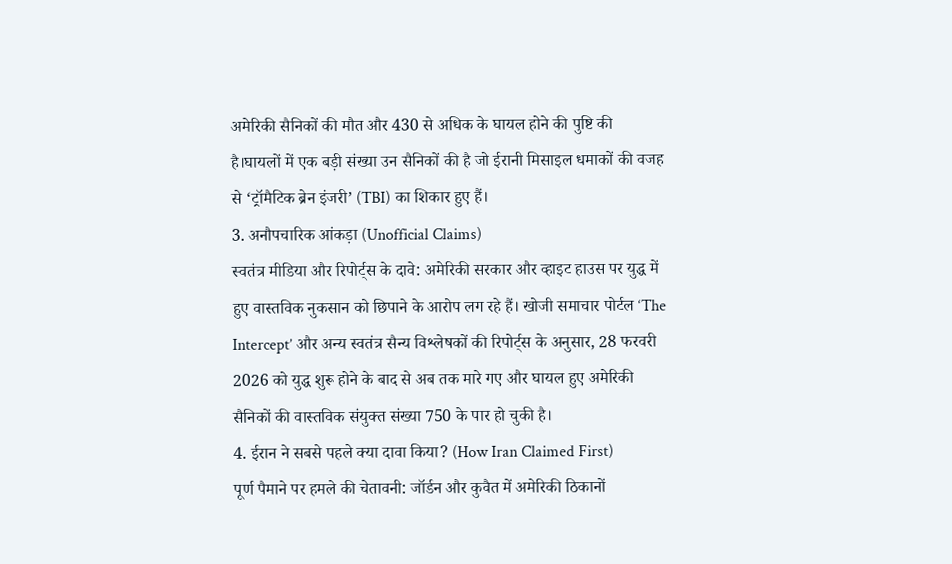अमेरिकी सैनिकों की मौत और 430 से अधिक के घायल होने की पुष्टि की है।घायलों में एक बड़ी संख्या उन सैनिकों की है जो ईरानी मिसाइल धमाकों की वजह से ‘ट्रॉमैटिक ब्रेन इंजरी’ (TBI) का शिकार हुए हैं।
3. अनौपचारिक आंकड़ा (Unofficial Claims)
स्वतंत्र मीडिया और रिपोर्ट्स के दावे: अमेरिकी सरकार और व्हाइट हाउस पर युद्ध में हुए वास्तविक नुकसान को छिपाने के आरोप लग रहे हैं। खोजी समाचार पोर्टल ‘The Intercept’ और अन्य स्वतंत्र सैन्य विश्लेषकों की रिपोर्ट्स के अनुसार, 28 फरवरी 2026 को युद्ध शुरू होने के बाद से अब तक मारे गए और घायल हुए अमेरिकी सैनिकों की वास्तविक संयुक्त संख्या 750 के पार हो चुकी है।
4. ईरान ने सबसे पहले क्या दावा किया? (How Iran Claimed First)
पूर्ण पैमाने पर हमले की चेतावनी: जॉर्डन और कुवैत में अमेरिकी ठिकानों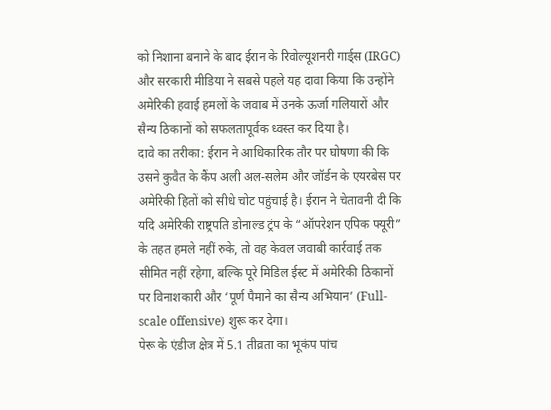को निशाना बनाने के बाद ईरान के रिवोल्यूशनरी गार्ड्स (IRGC) और सरकारी मीडिया ने सबसे पहले यह दावा किया कि उन्होंने अमेरिकी हवाई हमलों के जवाब में उनके ऊर्जा गलियारों और सैन्य ठिकानों को सफलतापूर्वक ध्वस्त कर दिया है।
दावे का तरीका: ईरान ने आधिकारिक तौर पर घोषणा की कि उसने कुवैत के कैंप अली अल-सलेम और जॉर्डन के एयरबेस पर अमेरिकी हितों को सीधे चोट पहुंचाई है। ईरान ने चेतावनी दी कि यदि अमेरिकी राष्ट्रपति डोनाल्ड ट्रंप के “ऑपरेशन एपिक फ्यूरी” के तहत हमले नहीं रुके, तो वह केवल जवाबी कार्रवाई तक सीमित नहीं रहेगा, बल्कि पूरे मिडिल ईस्ट में अमेरिकी ठिकानों पर विनाशकारी और ‘पूर्ण पैमाने का सैन्य अभियान’ (Full-scale offensive) शुरू कर देगा।
पेरू के एंडीज क्षेत्र में 5.1 तीव्रता का भूकंप पांच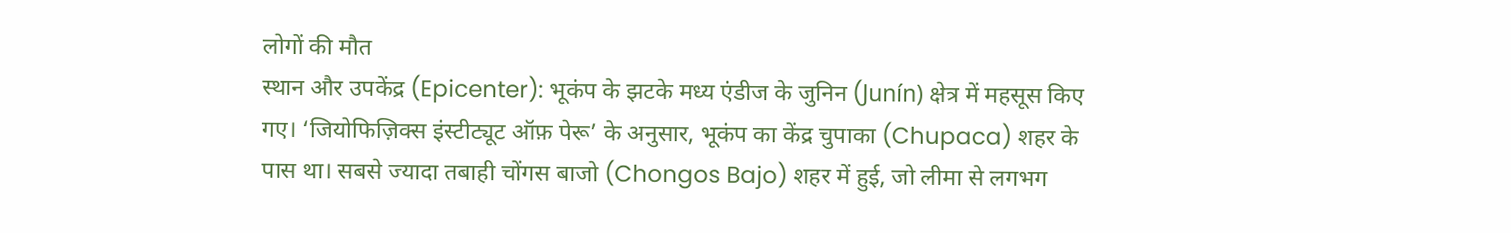लोगों की मौत
स्थान और उपकेंद्र (Epicenter): भूकंप के झटके मध्य एंडीज के जुनिन (Junín) क्षेत्र में महसूस किए गए। ‘जियोफिज़िक्स इंस्टीट्यूट ऑफ़ पेरू’ के अनुसार, भूकंप का केंद्र चुपाका (Chupaca) शहर के पास था। सबसे ज्यादा तबाही चोंगस बाजो (Chongos Bajo) शहर में हुई, जो लीमा से लगभग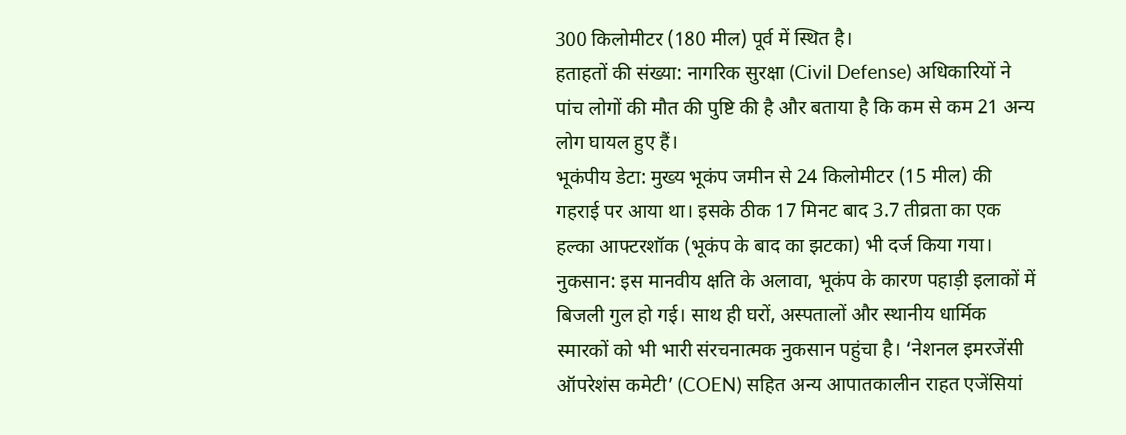300 किलोमीटर (180 मील) पूर्व में स्थित है।
हताहतों की संख्या: नागरिक सुरक्षा (Civil Defense) अधिकारियों ने पांच लोगों की मौत की पुष्टि की है और बताया है कि कम से कम 21 अन्य लोग घायल हुए हैं।
भूकंपीय डेटा: मुख्य भूकंप जमीन से 24 किलोमीटर (15 मील) की गहराई पर आया था। इसके ठीक 17 मिनट बाद 3.7 तीव्रता का एक हल्का आफ्टरशॉक (भूकंप के बाद का झटका) भी दर्ज किया गया।
नुकसान: इस मानवीय क्षति के अलावा, भूकंप के कारण पहाड़ी इलाकों में बिजली गुल हो गई। साथ ही घरों, अस्पतालों और स्थानीय धार्मिक स्मारकों को भी भारी संरचनात्मक नुकसान पहुंचा है। ‘नेशनल इमरजेंसी ऑपरेशंस कमेटी’ (COEN) सहित अन्य आपातकालीन राहत एजेंसियां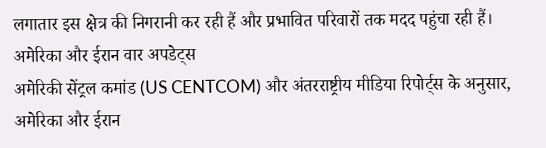लगातार इस क्षेत्र की निगरानी कर रही हैं और प्रभावित परिवारों तक मदद पहुंचा रही हैं।
अमेरिका और ईरान वार अपडेट्स
अमेरिकी सेंट्रल कमांड (US CENTCOM) और अंतरराष्ट्रीय मीडिया रिपोर्ट्स के अनुसार, अमेरिका और ईरान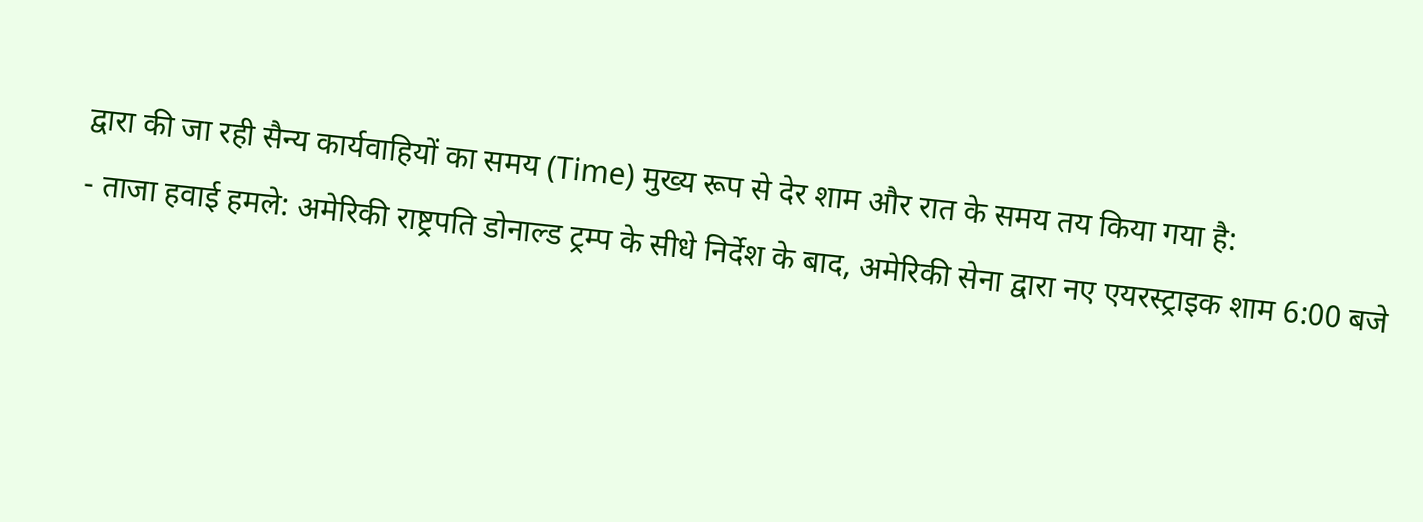द्वारा की जा रही सैन्य कार्यवाहियों का समय (Time) मुख्य रूप से देर शाम और रात के समय तय किया गया है:
- ताजा हवाई हमले: अमेरिकी राष्ट्रपति डोनाल्ड ट्रम्प के सीधे निर्देश के बाद, अमेरिकी सेना द्वारा नए एयरस्ट्राइक शाम 6:00 बजे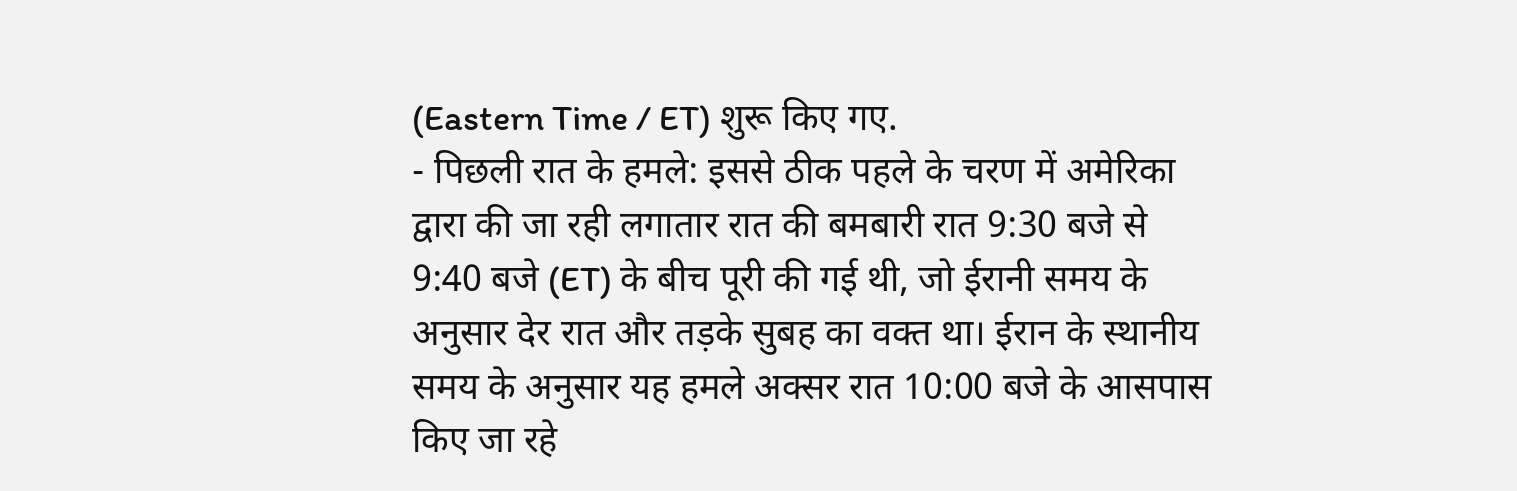(Eastern Time / ET) शुरू किए गए.
- पिछली रात के हमले: इससे ठीक पहले के चरण में अमेरिका द्वारा की जा रही लगातार रात की बमबारी रात 9:30 बजे से 9:40 बजे (ET) के बीच पूरी की गई थी, जो ईरानी समय के अनुसार देर रात और तड़के सुबह का वक्त था। ईरान के स्थानीय समय के अनुसार यह हमले अक्सर रात 10:00 बजे के आसपास किए जा रहे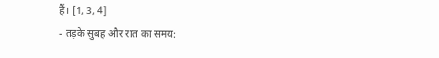हैं। [1, 3, 4]
- तड़के सुबह और रात का समय: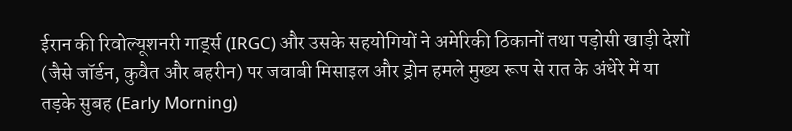ईरान की रिवोल्यूशनरी गार्ड्स (IRGC) और उसके सहयोगियों ने अमेरिकी ठिकानों तथा पड़ोसी खाड़ी देशों (जैसे जॉर्डन, कुवैत और बहरीन) पर जवाबी मिसाइल और ड्रोन हमले मुख्य रूप से रात के अंधेरे में या तड़के सुबह (Early Morning)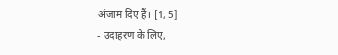अंजाम दिए हैं। [1, 5]
- उदाहरण के लिए,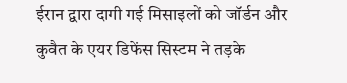ईरान द्वारा दागी गई मिसाइलों को जॉर्डन और कुवैत के एयर डिफेंस सिस्टम ने तड़के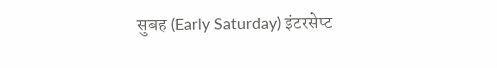सुबह (Early Saturday) इंटरसेप्ट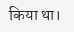किया था।